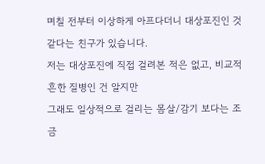며칠 전부터 이상하게 아프다더니 대상포진인 것 같다는 친구가 있습니다.
저는 대상포진에 직접 걸려본 적은 없고, 비교적 흔한 질병인 건 알지만
그래도 일상적으로 걸리는 몸살/감기 보다는 조금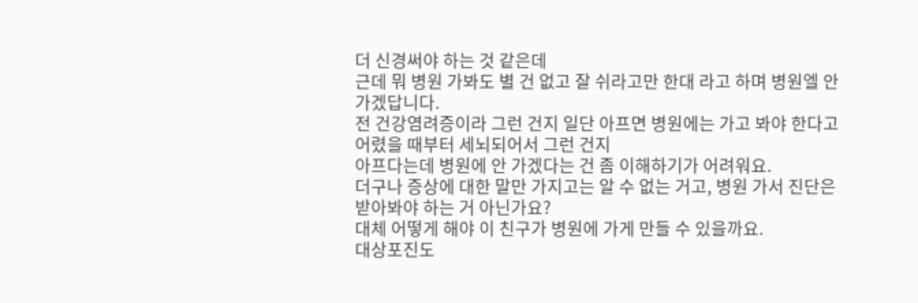더 신경써야 하는 것 같은데
근데 뭐 병원 가봐도 별 건 없고 잘 쉬라고만 한대 라고 하며 병원엘 안 가겠답니다.
전 건강염려증이라 그런 건지 일단 아프면 병원에는 가고 봐야 한다고 어렸을 때부터 세뇌되어서 그런 건지
아프다는데 병원에 안 가겠다는 건 좀 이해하기가 어려워요.
더구나 증상에 대한 말만 가지고는 알 수 없는 거고, 병원 가서 진단은 받아봐야 하는 거 아닌가요?
대체 어떻게 해야 이 친구가 병원에 가게 만들 수 있을까요.
대상포진도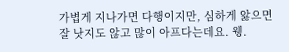가볍게 지나가면 다행이지만, 심하게 앓으면 잘 낫지도 않고 많이 아프다는데요. 웽.